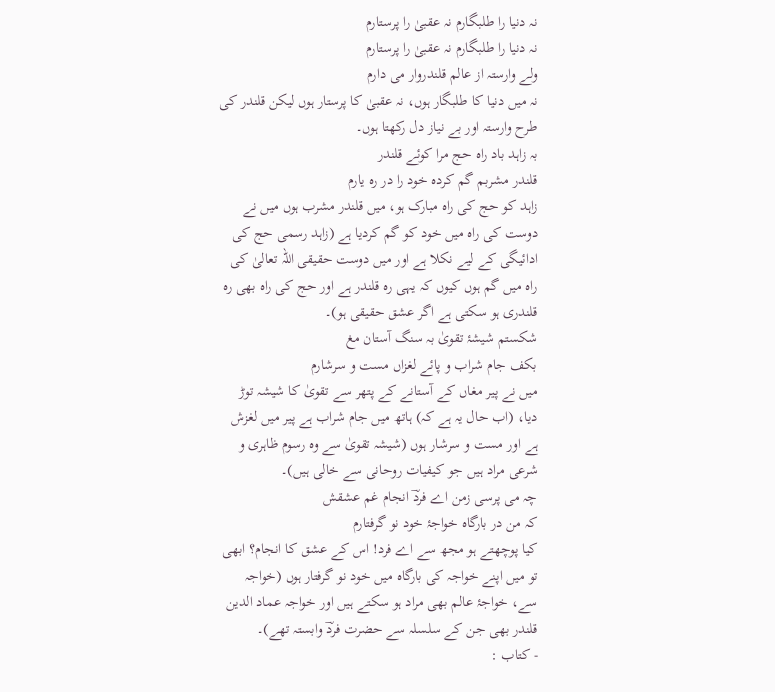نہ دنیا را طلبگارم نہ عقبیٰ را پرستارم
نہ دنیا را طلبگارم نہ عقبیٰ را پرستارم
ولے وارستہ از عالم قلندروار می دارم
نہ میں دنیا کا طلبگار ہوں، نہ عقبیٰ کا پرستار ہوں لیکن قلندر کی طرح وارستہ اور بے نیاز دل رکھتا ہوں۔
بہ زاہد باد راہ حج مرا کوئے قلندر
قلندر مشربم گم کردہ خود را در رہ یارم
زاہد کو حج کی راہ مبارک ہو، میں قلندر مشرب ہوں میں نے دوست کی راہ میں خود کو گم کردیا ہے (زاہد رسمی حج کی ادائیگی کے لیے نکلا ہے اور میں دوست حقیقی اللہ تعالیٰ کی راہ میں گم ہوں کیوں کہ یہی رہ قلندر ہے اور حج کی راہ بھی رہ قلندری ہو سکتی ہے اگر عشق حقیقی ہو)۔
شکستم شیشۂ تقویٰ بہ سنگ آستان مغ
بکف جام شراب و پائے لغزاں مست و سرشارم
میں نے پیر مغاں کے آستانے کے پتھر سے تقویٰ کا شیشہ توڑ دیا، (اب حال یہ ہے کہ) ہاتھ میں جام شراب ہے پیر میں لغزش ہے اور مست و سرشار ہوں (شیشہ تقویٰ سے وہ رسوم ظاہری و شرعی مراد ہیں جو کیفیات روحانی سے خالی ہیں)۔
چہ می پرسی زمن اے فردؔ انجام غم عشقش
کہ من در بارگاہ خواجۂ خود نو گرفتارم
کیا پوچھتے ہو مجھ سے اے فرد! اس کے عشق کا انجام؟ ابھی تو میں اپنے خواجہ کی بارگاہ میں خود نو گرفتار ہوں (خواجہ سے، خواجۂ عالم بھی مراد ہو سکتے ہیں اور خواجہ عماد الدین قلندر بھی جن کے سلسلہ سے حضرت فردؔ وابستہ تھے)۔
- کتاب :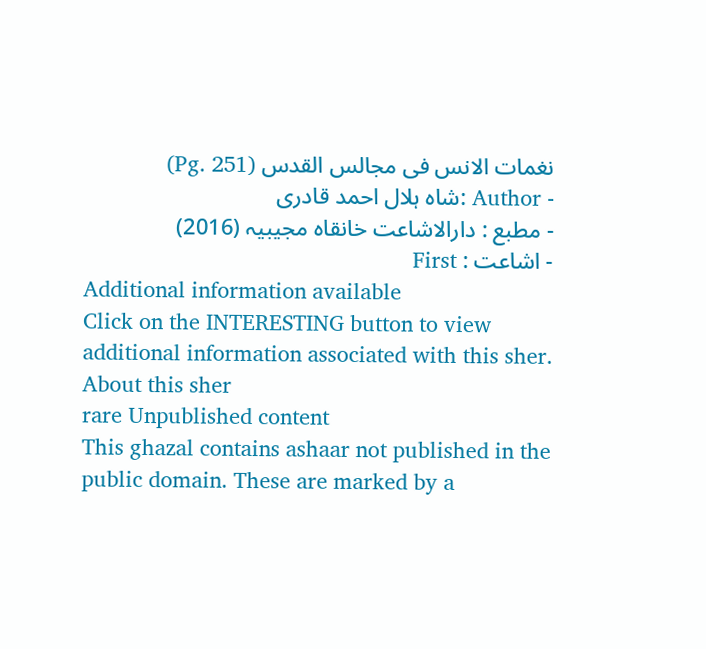نغمات الانس فی مجالس القدس (Pg. 251)
- Author :شاہ ہلال احمد قادری
- مطبع : دارالاشاعت خانقاہ مجیبیہ (2016)
- اشاعت : First
Additional information available
Click on the INTERESTING button to view additional information associated with this sher.
About this sher
rare Unpublished content
This ghazal contains ashaar not published in the public domain. These are marked by a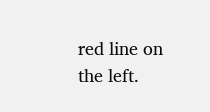red line on the left.